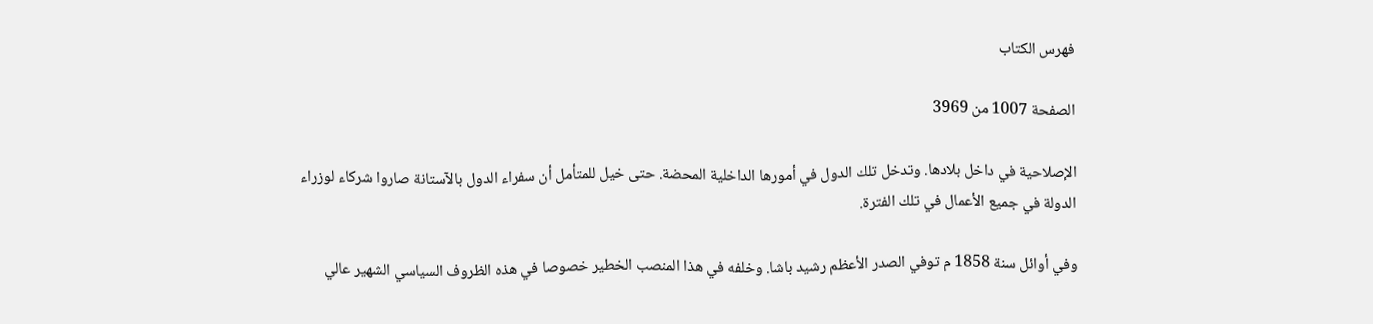فهرس الكتاب

الصفحة 1007 من 3969

الإصلاحية في داخل بلادها. وتدخل تلك الدول في أمورها الداخلية المحضة. حتى خيل للمتأمل أن سفراء الدول بالآستانة صاروا شركاء لوزراء الدولة في جميع الأعمال في تلك الفترة.

وفي أوائل سنة 1858 م توفي الصدر الأعظم رشيد باشا. وخلفه في هذا المنصب الخطير خصوصا في هذه الظروف السياسي الشهير عالي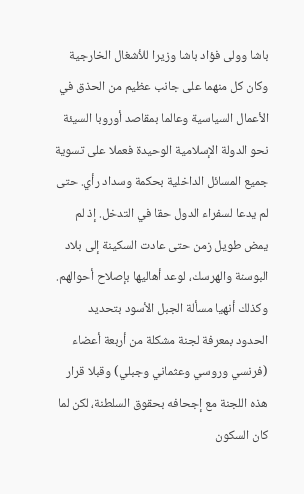باشا وولى فؤاد باشا وزيرا للأشغال الخارجية وكان كل منهما على جانب عظيم من الحذق في الأعمال السياسية وعالما بمقاصد أوروبا السيئة نحو الدولة الإسلامية الوحيدة فعملا على تسوية جميع المسائل الداخلية بحكمة وسداد رأي. حتى لم يدعا لسفراء الدول حقا في التدخل. إذ لم يمض طويل زمن حتى عادت السكينة إلى بلاد البوسنة والهرسك، لوعد أهاليها بإصلاح أحوالهم. وكذلك أنهيا مسألة الجبل الأسود بتحديد الحدود بمعرفة لجنة مشكلة من أربعة أعضاء (فرنسي وروسي وعثماني وجبلي) وقبلا قرار هذه اللجنة مع إجحافه بحقوق السلطنة، لكن لما كان السكون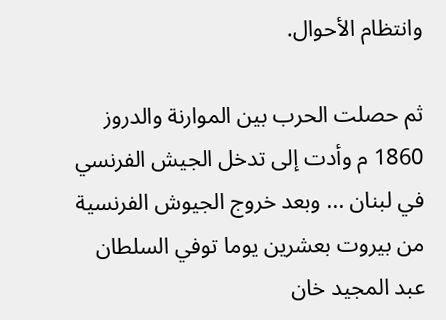وانتظام الأحوال.

ثم حصلت الحرب بين الموارنة والدروز 1860 م وأدت إلى تدخل الجيش الفرنسي في لبنان ... وبعد خروج الجيوش الفرنسية من بيروت بعشرين يوما توفي السلطان عبد المجيد خان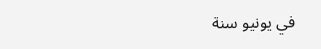في يونيو سنة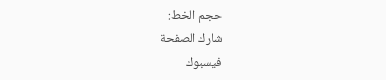حجم الخط:
شارك الصفحة
فيسبوك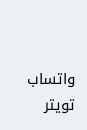واتساب تويتر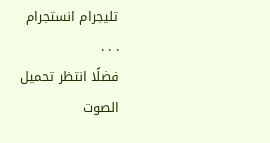تليجرام انستجرام
. . .
فضلًا انتظر تحميل الصوت